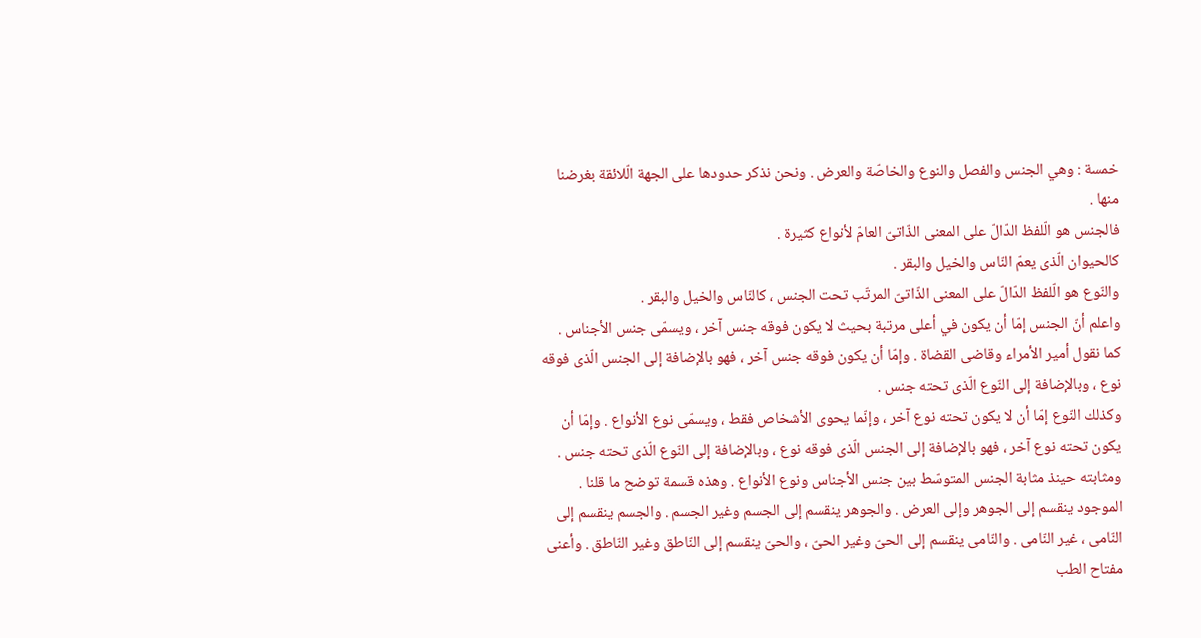خمسة : وهي الجنس والفصل والنوع والخاصّة والعرض . ونحن نذكر حدودها على الجهة الّلائقة بغرضنا منها .
فالجنس هو الّلفظ الدّالّ على المعنى الذّاتىّ العامّ لأنواع كثيرة .
كالحيوان الّذى يعمّ النّاس والخيل والبقر .
والنّوع هو الّلفظ الدّالّ على المعنى الذّاتىّ المرتّب تحت الجنس ، كالنّاس والخيل والبقر .
واعلم أنّ الجنس إمّا أن يكون في أعلى مرتبة بحيث لا يكون فوقه جنس آخر ، ويسمّى جنس الأجناس . كما نقول أمير الأمراء وقاضى القضاة . وإمّا أن يكون فوقه جنس آخر ، فهو بالإضافة إلى الجنس الّذى فوقه نوع ، وبالإضافة إلى النّوع الّذى تحته جنس .
وكذلك النّوع إمّا أن لا يكون تحته نوع آخر ، وإنّما يحوى الأشخاص فقط ، ويسمّى نوع الأنواع . وإمّا أن يكون تحته نوع آخر ، فهو بالإضافة إلى الجنس الّذى فوقه نوع ، وبالإضافة إلى النّوع الّذى تحته جنس . ومثابته حينذ مثابة الجنس المتوسّط بين جنس الأجناس ونوع الأنواع . وهذه قسمة توضح ما قلنا .
الموجود ينقسم إلى الجوهر وإلى العرض . والجوهر ينقسم إلى الجسم وغير الجسم . والجسم ينقسم إلى النّامى ، غير النّامى . والنّامى ينقسم إلى الحىّ وغير الحىّ ، والحىّ ينقسم إلى النّاطق وغير النّاطق . وأعنى
مفتاح الطب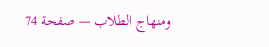ومنهاج الطلاب — صفحة 74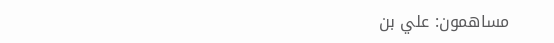مساهمون: علي بن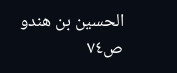الحسين بن هندو
ص٧٤